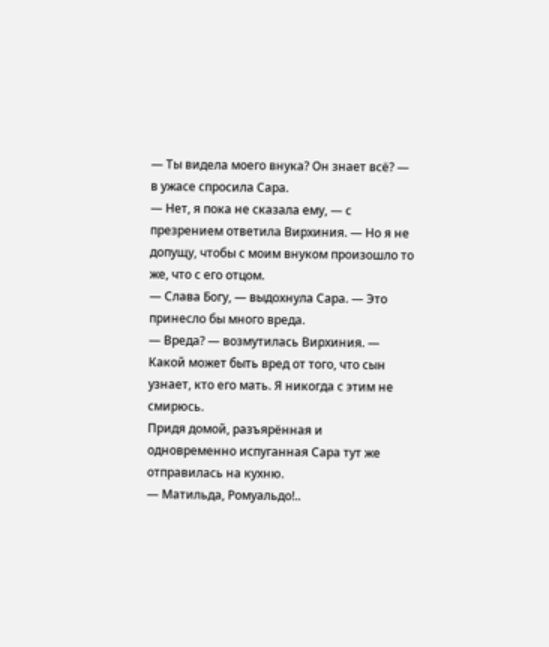— Ты видела моего внука? Он знает всё? — в ужасе спросила Сара.
— Нет, я пока не сказала ему, — с презрением ответила Вирхиния. — Но я не допущу, чтобы с моим внуком произошло то же, что с его отцом.
— Слава Богу, — выдохнула Сара. — Это принесло бы много вреда.
— Вреда? — возмутилась Вирхиния. — Какой может быть вред от того, что сын узнает, кто его мать. Я никогда с этим не смирюсь.
Придя домой, разъярённая и одновременно испуганная Сара тут же отправилась на кухню.
— Матильда, Ромуальдо!..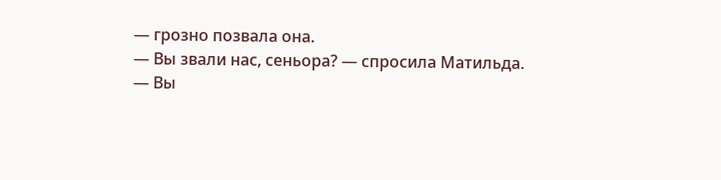— грозно позвала она.
— Вы звали нас, сеньора? — спросила Матильда.
— Вы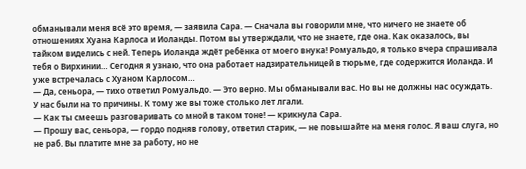обманывали меня всё это время, — заявила Сара. — Сначала вы говорили мне, что ничего не знаете об отношениях Хуана Карлоса и Иоланды. Потом вы утверждали, что не знаете, где она. Как оказалось, вы тайком виделись с ней. Теперь Иоланда ждёт ребёнка от моего внука! Ромуальдо, я только вчера спрашивала тебя о Вирхинии… Сегодня я узнаю, что она работает надзирательницей в тюрьме, где содержится Иоланда. И уже встречалась с Хуаном Карлосом…
— Да, сеньора, — тихо ответил Ромуальдо. — Это верно. Мы обманывали вас. Но вы не должны нас осуждать. У нас были на то причины. К тому же вы тоже столько лет лгали.
— Как ты смеешь разговаривать со мной в таком тоне! — крикнула Сара.
— Прошу вас, сеньора, — гордо подняв голову, ответил старик, — не повышайте на меня голос. Я ваш слуга, но не раб. Вы платите мне за работу, но не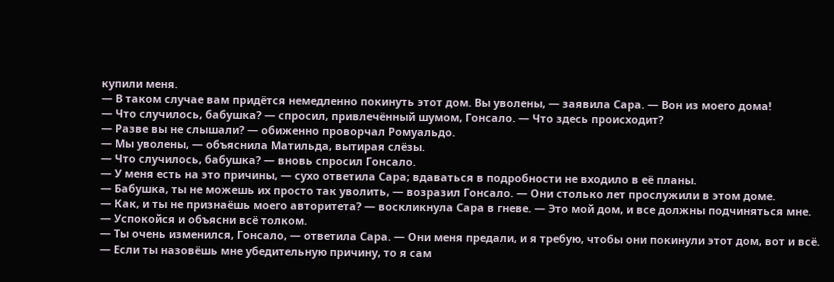купили меня.
— В таком случае вам придётся немедленно покинуть этот дом. Вы уволены, — заявила Сара. — Вон из моего дома!
— Что случилось, бабушка? — спросил, привлечённый шумом, Гонсало. — Что здесь происходит?
— Разве вы не слышали? — обиженно проворчал Ромуальдо.
— Мы уволены, — объяснила Матильда, вытирая слёзы.
— Что случилось, бабушка? — вновь спросил Гонсало.
— У меня есть на это причины, — сухо ответила Сара; вдаваться в подробности не входило в её планы.
— Бабушка, ты не можешь их просто так уволить, — возразил Гонсало. — Они столько лет прослужили в этом доме.
— Как, и ты не признаёшь моего авторитета? — воскликнула Сара в гневе. — Это мой дом, и все должны подчиняться мне.
— Успокойся и объясни всё толком.
— Ты очень изменился, Гонсало, — ответила Сара. — Они меня предали, и я требую, чтобы они покинули этот дом, вот и всё.
— Если ты назовёшь мне убедительную причину, то я сам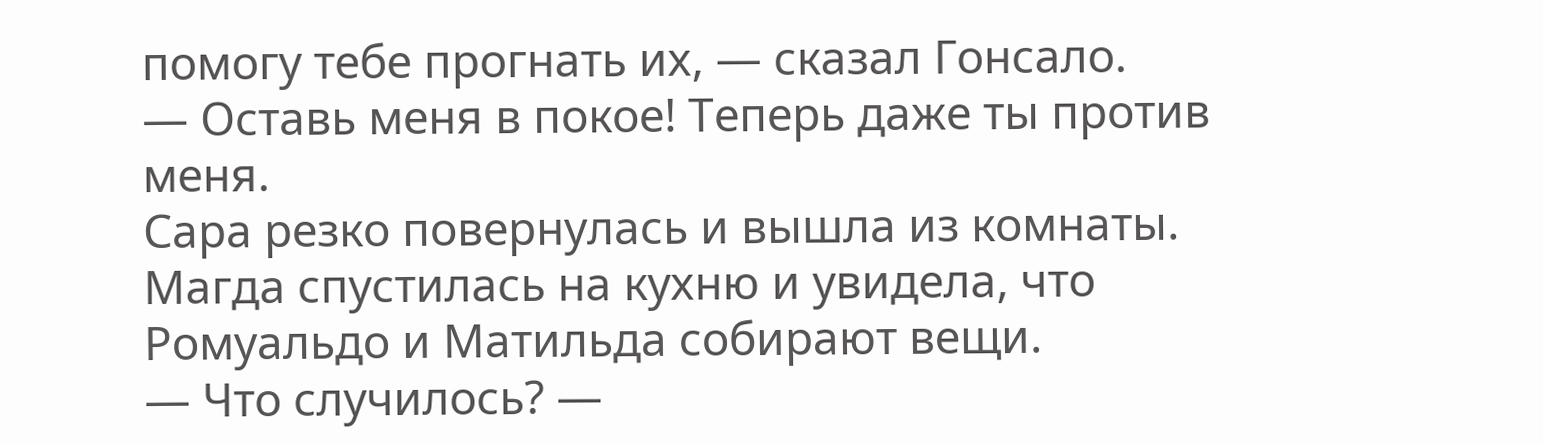помогу тебе прогнать их, — сказал Гонсало.
— Оставь меня в покое! Теперь даже ты против меня.
Сара резко повернулась и вышла из комнаты.
Магда спустилась на кухню и увидела, что Ромуальдо и Матильда собирают вещи.
— Что случилось? —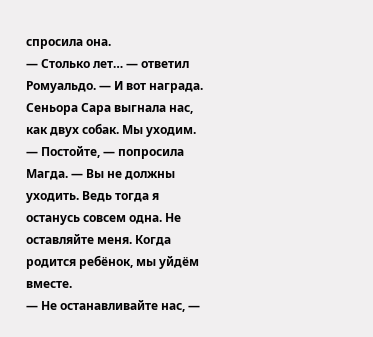спросила она.
— Столько лет… — ответил Ромуальдо. — И вот награда. Сеньора Сара выгнала нас, как двух собак. Мы уходим.
— Постойте, — попросила Магда. — Вы не должны уходить. Ведь тогда я останусь совсем одна. Не оставляйте меня. Когда родится ребёнок, мы уйдём вместе.
— Не останавливайте нас, —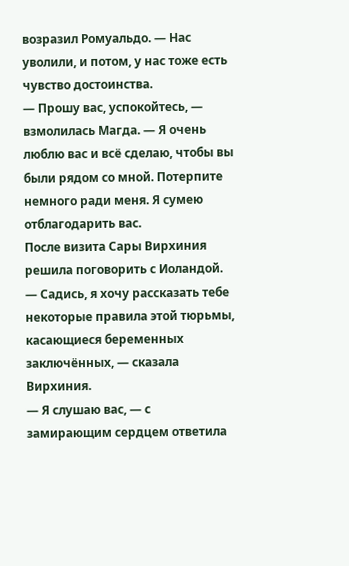возразил Ромуальдо. — Нас уволили, и потом, у нас тоже есть чувство достоинства.
— Прошу вас, успокойтесь, — взмолилась Магда. — Я очень люблю вас и всё сделаю, чтобы вы были рядом со мной. Потерпите немного ради меня. Я сумею отблагодарить вас.
После визита Сары Вирхиния решила поговорить с Иоландой.
— Садись, я хочу рассказать тебе некоторые правила этой тюрьмы, касающиеся беременных заключённых, — сказала Вирхиния.
— Я слушаю вас, — с замирающим сердцем ответила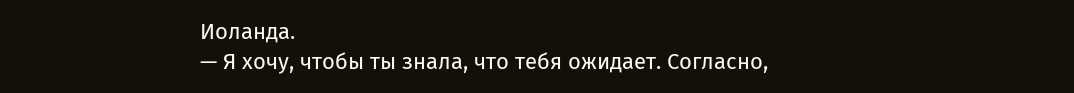Иоланда.
— Я хочу, чтобы ты знала, что тебя ожидает. Согласно,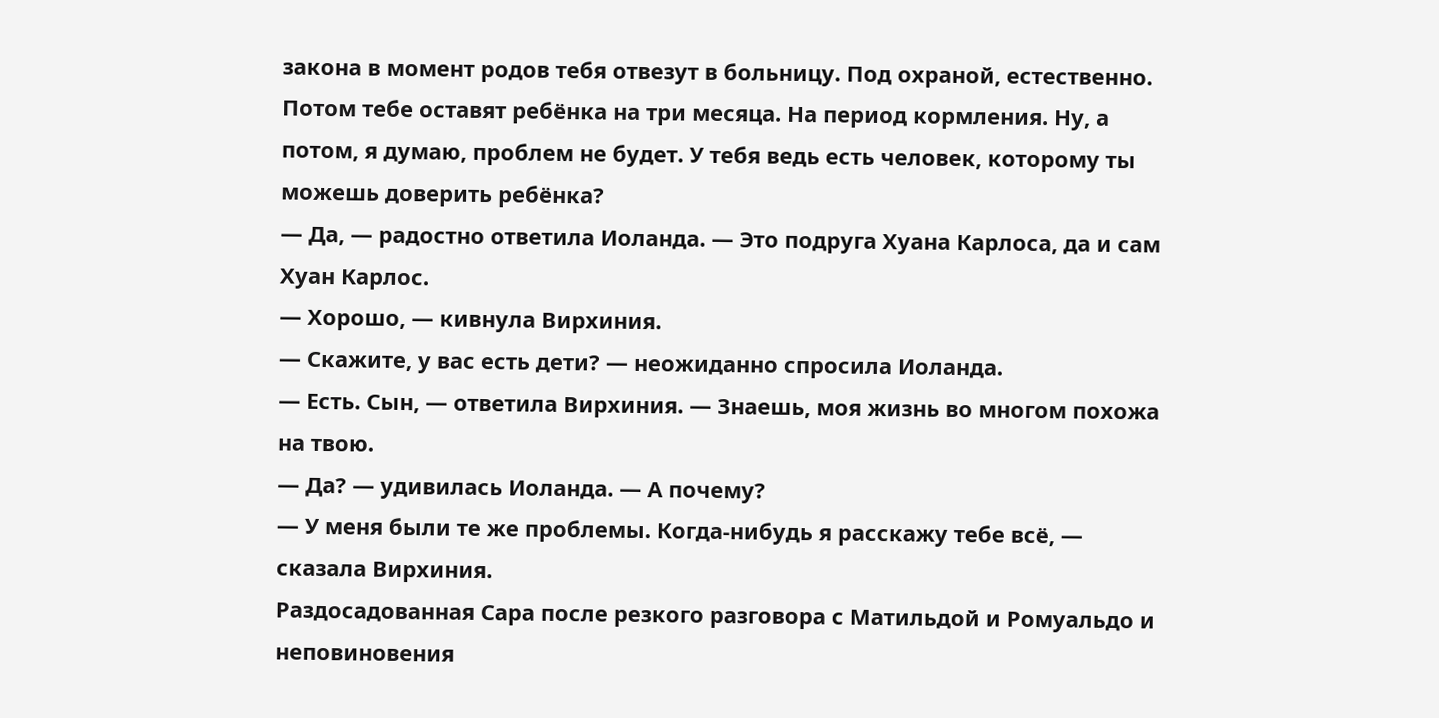закона в момент родов тебя отвезут в больницу. Под охраной, естественно. Потом тебе оставят ребёнка на три месяца. На период кормления. Ну, а потом, я думаю, проблем не будет. У тебя ведь есть человек, которому ты можешь доверить ребёнка?
— Да, — радостно ответила Иоланда. — Это подруга Хуана Карлоса, да и сам Хуан Карлос.
— Хорошо, — кивнула Вирхиния.
— Скажите, у вас есть дети? — неожиданно спросила Иоланда.
— Есть. Сын, — ответила Вирхиния. — Знаешь, моя жизнь во многом похожа на твою.
— Да? — удивилась Иоланда. — А почему?
— У меня были те же проблемы. Когда-нибудь я расскажу тебе всё, — сказала Вирхиния.
Раздосадованная Сара после резкого разговора с Матильдой и Ромуальдо и неповиновения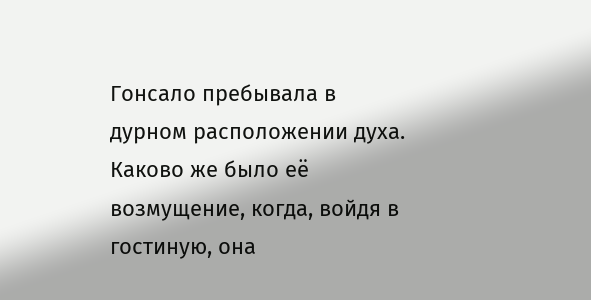Гонсало пребывала в дурном расположении духа. Каково же было её возмущение, когда, войдя в гостиную, она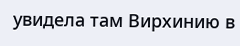увидела там Вирхинию в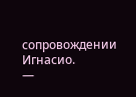сопровождении Игнасио.
—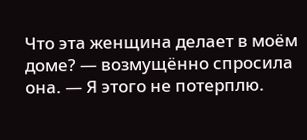Что эта женщина делает в моём доме? — возмущённо спросила она. — Я этого не потерплю.